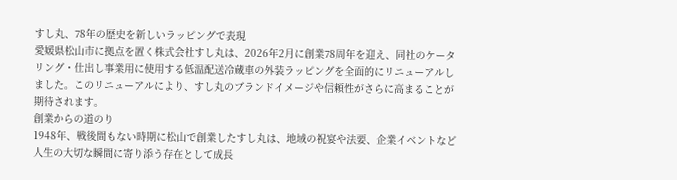すし丸、78年の歴史を新しいラッピングで表現
愛媛県松山市に拠点を置く株式会社すし丸は、2026年2月に創業78周年を迎え、同社のケータリング・仕出し事業用に使用する低温配送冷蔵車の外装ラッピングを全面的にリニューアルしました。このリニューアルにより、すし丸のブランドイメージや信頼性がさらに高まることが期待されます。
創業からの道のり
1948年、戦後間もない時期に松山で創業したすし丸は、地域の祝宴や法要、企業イベントなど人生の大切な瞬間に寄り添う存在として成長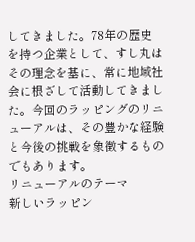してきました。78年の歴史を持つ企業として、すし丸はその理念を基に、常に地域社会に根ざして活動してきました。今回のラッピングのリニューアルは、その豊かな経験と今後の挑戦を象徴するものでもあります。
リニューアルのテーマ
新しいラッピン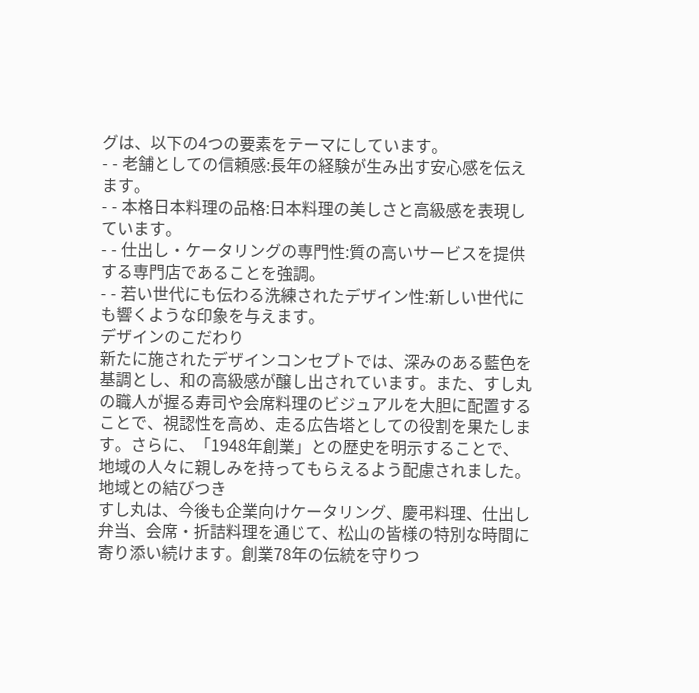グは、以下の4つの要素をテーマにしています。
- - 老舗としての信頼感:長年の経験が生み出す安心感を伝えます。
- - 本格日本料理の品格:日本料理の美しさと高級感を表現しています。
- - 仕出し・ケータリングの専門性:質の高いサービスを提供する専門店であることを強調。
- - 若い世代にも伝わる洗練されたデザイン性:新しい世代にも響くような印象を与えます。
デザインのこだわり
新たに施されたデザインコンセプトでは、深みのある藍色を基調とし、和の高級感が醸し出されています。また、すし丸の職人が握る寿司や会席料理のビジュアルを大胆に配置することで、視認性を高め、走る広告塔としての役割を果たします。さらに、「1948年創業」との歴史を明示することで、地域の人々に親しみを持ってもらえるよう配慮されました。
地域との結びつき
すし丸は、今後も企業向けケータリング、慶弔料理、仕出し弁当、会席・折詰料理を通じて、松山の皆様の特別な時間に寄り添い続けます。創業78年の伝統を守りつ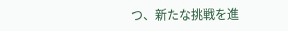つ、新たな挑戦を進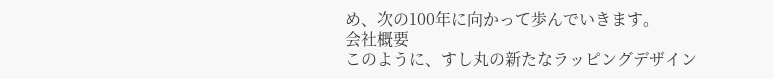め、次の100年に向かって歩んでいきます。
会社概要
このように、すし丸の新たなラッピングデザイン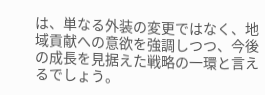は、単なる外装の変更ではなく、地域貢献への意欲を強調しつつ、今後の成長を見据えた戦略の一環と言えるでしょう。